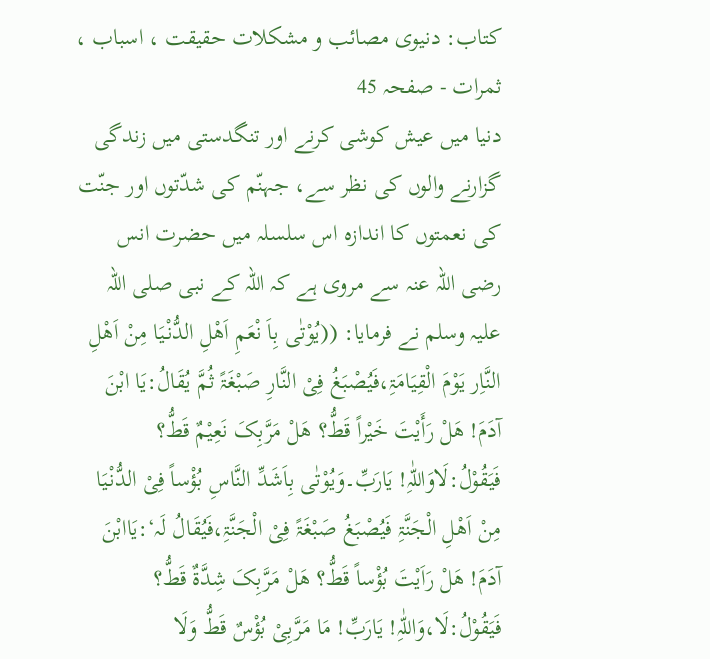کتاب: دنیوی مصائب و مشکلات حقیقت ، اسباب ، ثمرات - صفحہ 45
دنیا میں عیش کوشی کرنے اور تنگدستی میں زندگی گزارنے والوں کی نظر سے، جہنّم کی شدّتوں اور جنّت کی نعمتوں کا اندازہ اس سلسلہ میں حضرت انس رضی اللہ عنہ سے مروی ہے کہ اللہ کے نبی صلی اللہ علیہ وسلم نے فرمایا: ((یُوْتٰی بِاَ نْعَمِ اَھْلِ الدُّنْیَا مِنْ اَھْلِ النَّاِر یَوْمَ الْقِیَامَۃِ،فَیُصْبَغُ فِیْ النَّارِ صَبْغَۃً ثُمَّ یُقَالُ:یَا ابْنَ آدَمَ! ھَلْ رَأَیْتَ خَیْراً قَطُّ؟ ھَلْ مَرَّبِکَ نَعِیْمٌ قَطُّ؟ فَیَقُوْلُ:لَاوَاللّٰہِ! یَارَبِّ۔وَیُوْتٰی بِاَشَدِّ النَّاسِ بُؤْساً فِیْ الدُّنْیَا مِنْ اَھْلِ الْجَنَّۃِ فَیُصْبَغُ صَبْغَۃً فِیْ الْجَنَّۃِ،فَیُقَالُ لَہ‘:یَاابْنَ آدَمَ! ھَلْ رَاَیْتَ بُؤْساً قَطُّ؟ ھَلْ مَرَّبِکَ شِدَّۃٌ قَطُّ؟ فَیَقُوْلُ:لَا،وَاللّٰہِ! یَارَبِّ! مَا مَرَّبِیْ بُؤْسٌ قَطُّ وَلَا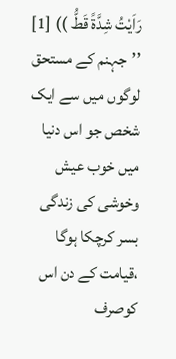رَاَیْتُ شِدَّۃً قَطُّ )) [1] ’’جہنم کے مستحق لوگوں میں سے ایک شخص جو اس دنیا میں خوب عیش وخوشی کی زندگی بسر کرچکا ہوگا ،قیامت کے دن اس کوصرف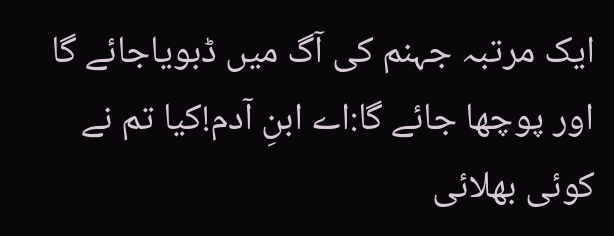ایک مرتبہ جہنم کی آگ میں ڈبویاجائے گا اور پوچھا جائے گا:اے ابنِ آدم!کیا تم نے کوئی بھلائی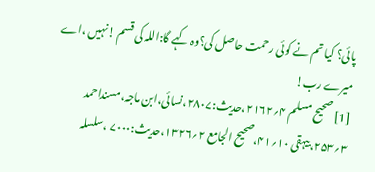پائی؟ کیا تم نے کوئی رحمت حاصل کی؟وہ کہے گا:اللہ کی قسم !نہیں ،اے میرے رب!
[1] صحیح مسلم ۴؍۲۱۶۲،حدیث:۲۸۰۷،نسائی،ابن ماجہ،مسنداحمد ۳؍۲۵۳،بیہقی ۱۰؍۴۱،صحیح الجامع ۲؍۱۳۲۶،حدیث:۷۰۰۰ ،سلسلہ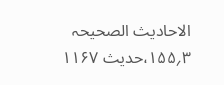الاحادیث الصحیحہ ۳؍۱۵۵،حدیث ۱۱۶۷